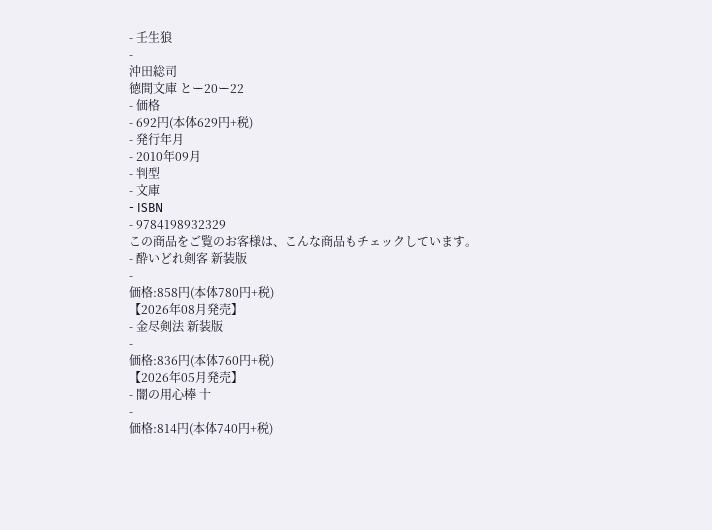- 壬生狼
-
沖田総司
徳間文庫 とー20ー22
- 価格
- 692円(本体629円+税)
- 発行年月
- 2010年09月
- 判型
- 文庫
- ISBN
- 9784198932329
この商品をご覧のお客様は、こんな商品もチェックしています。
- 酔いどれ剣客 新装版
-
価格:858円(本体780円+税)
【2026年08月発売】
- 金尽剣法 新装版
-
価格:836円(本体760円+税)
【2026年05月発売】
- 闇の用心棒 十
-
価格:814円(本体740円+税)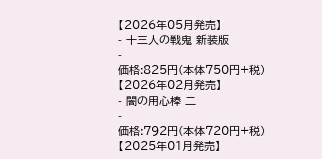【2026年05月発売】
- 十三人の戦鬼 新装版
-
価格:825円(本体750円+税)
【2026年02月発売】
- 闇の用心棒 二
-
価格:792円(本体720円+税)
【2025年01月発売】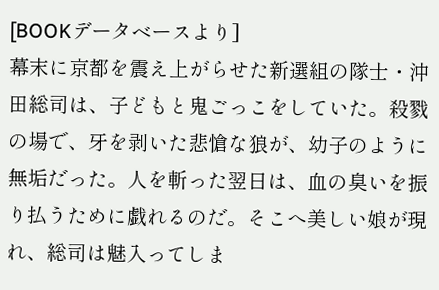[BOOKデータベースより]
幕末に京都を震え上がらせた新選組の隊士・沖田総司は、子どもと鬼ごっこをしていた。殺戮の場で、牙を剥いた悲愴な狼が、幼子のように無垢だった。人を斬った翌日は、血の臭いを振り払うために戯れるのだ。そこへ美しい娘が現れ、総司は魅入ってしま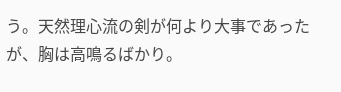う。天然理心流の剣が何より大事であったが、胸は高鳴るばかり。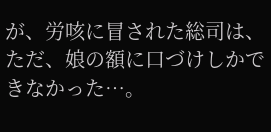が、労咳に冒された総司は、ただ、娘の額に口づけしかできなかった…。